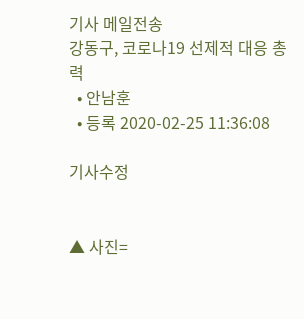기사 메일전송
강동구, 코로나19 선제적 대응 총력
  • 안남훈
  • 등록 2020-02-25 11:36:08

기사수정


▲ 사진=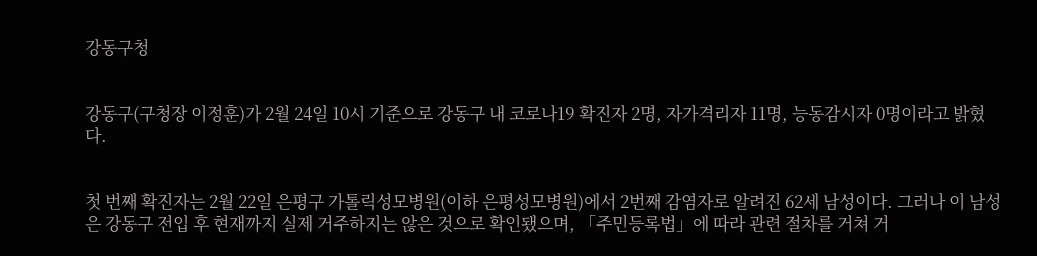강동구청


강동구(구청장 이정훈)가 2월 24일 10시 기준으로 강동구 내 코로나19 확진자 2명, 자가격리자 11명, 능동감시자 0명이라고 밝혔다.


첫 번째 확진자는 2월 22일 은평구 가톨릭성모병원(이하 은평성모병원)에서 2번째 감염자로 알려진 62세 남성이다. 그러나 이 남성은 강동구 전입 후 현재까지 실제 거주하지는 않은 것으로 확인됐으며, 「주민등록법」에 따라 관련 절차를 거쳐 거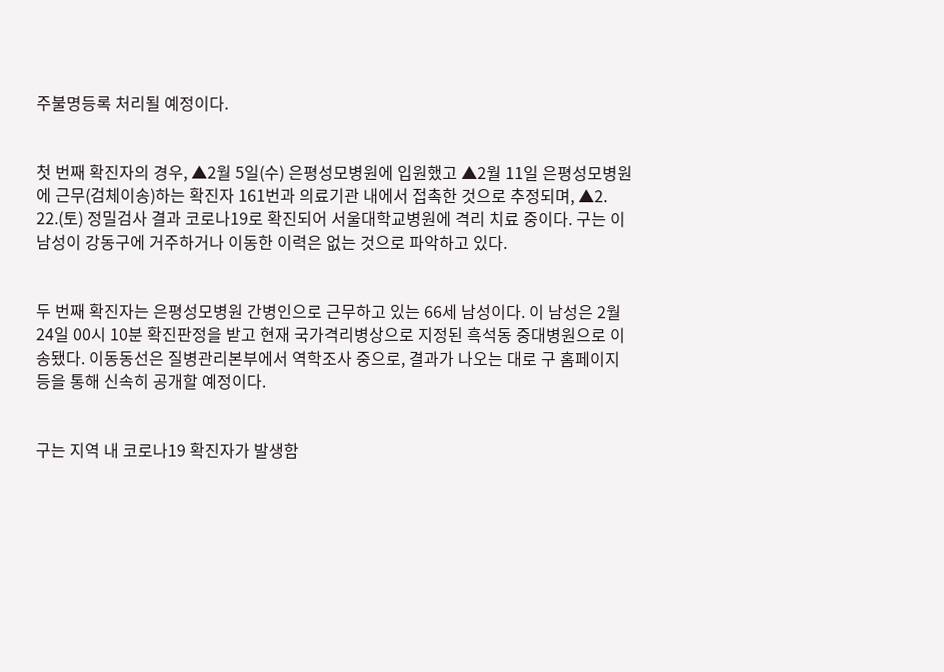주불명등록 처리될 예정이다.


첫 번째 확진자의 경우, ▲2월 5일(수) 은평성모병원에 입원했고 ▲2월 11일 은평성모병원에 근무(검체이송)하는 확진자 161번과 의료기관 내에서 접촉한 것으로 추정되며, ▲2. 22.(토) 정밀검사 결과 코로나19로 확진되어 서울대학교병원에 격리 치료 중이다. 구는 이 남성이 강동구에 거주하거나 이동한 이력은 없는 것으로 파악하고 있다.


두 번째 확진자는 은평성모병원 간병인으로 근무하고 있는 66세 남성이다. 이 남성은 2월 24일 00시 10분 확진판정을 받고 현재 국가격리병상으로 지정된 흑석동 중대병원으로 이송됐다. 이동동선은 질병관리본부에서 역학조사 중으로, 결과가 나오는 대로 구 홈페이지 등을 통해 신속히 공개할 예정이다.


구는 지역 내 코로나19 확진자가 발생함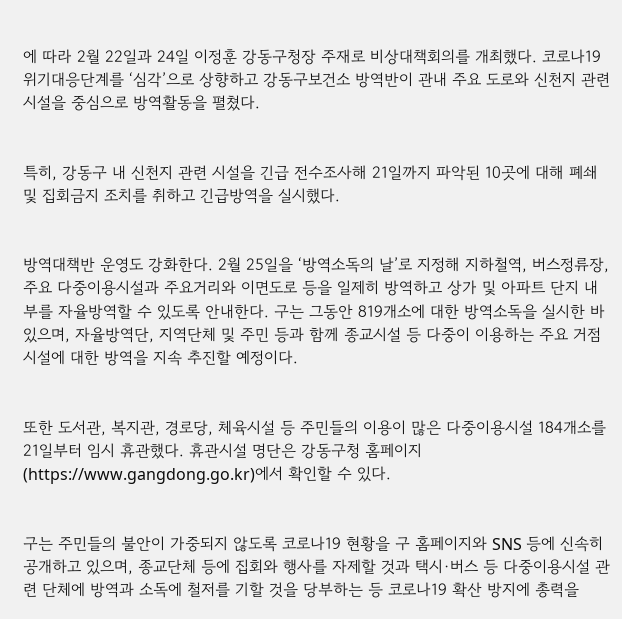에 따라 2월 22일과 24일 이정훈 강동구청장 주재로 비상대책회의를 개최했다. 코로나19 위기대응단계를 ‘심각’으로 상향하고 강동구보건소 방역반이 관내 주요 도로와 신천지 관련 시설을 중심으로 방역활동을 펼쳤다.


특히, 강동구 내 신천지 관련 시설을 긴급 전수조사해 21일까지 파악된 10곳에 대해 폐쇄 및 집회금지 조치를 취하고 긴급방역을 실시했다.


방역대책반 운영도 강화한다. 2월 25일을 ‘방역소독의 날’로 지정해 지하철역, 버스정류장, 주요 다중이용시설과 주요거리와 이면도로 등을 일제히 방역하고 상가 및 아파트 단지 내부를 자율방역할 수 있도록 안내한다. 구는 그동안 819개소에 대한 방역소독을 실시한 바 있으며, 자율방역단, 지역단체 및 주민 등과 함께 종교시설 등 다중이 이용하는 주요 거점시설에 대한 방역을 지속 추진할 예정이다.


또한 도서관, 복지관, 경로당, 체육시설 등 주민들의 이용이 많은 다중이용시설 184개소를 21일부터 임시 휴관했다. 휴관시설 명단은 강동구청 홈페이지(https://www.gangdong.go.kr)에서 확인할 수 있다.


구는 주민들의 불안이 가중되지 않도록 코로나19 현황을 구 홈페이지와 SNS 등에 신속히 공개하고 있으며, 종교단체 등에 집회와 행사를 자제할 것과 택시·버스 등 다중이용시설 관련 단체에 방역과 소독에 철저를 기할 것을 당부하는 등 코로나19 확산 방지에 총력을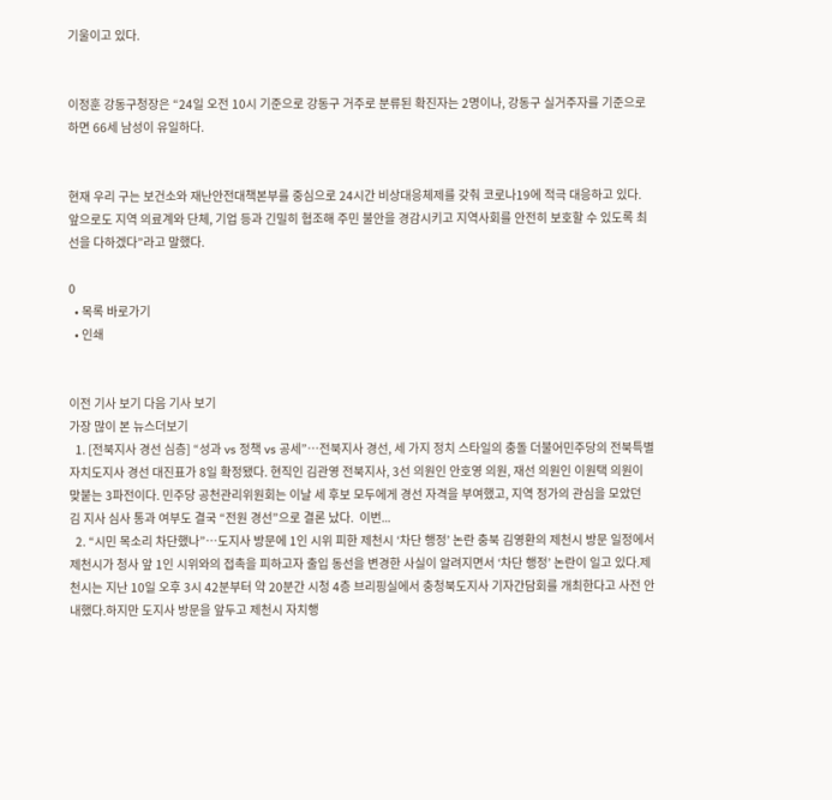기울이고 있다.


이정훈 강동구청장은 “24일 오전 10시 기준으로 강동구 거주로 분류된 확진자는 2명이나, 강동구 실거주자를 기준으로 하면 66세 남성이 유일하다.


현재 우리 구는 보건소와 재난안전대책본부를 중심으로 24시간 비상대응체제를 갖춰 코로나19에 적극 대응하고 있다. 앞으로도 지역 의료계와 단체, 기업 등과 긴밀히 협조해 주민 불안을 경감시키고 지역사회를 안전히 보호할 수 있도록 최선을 다하겠다”라고 말했다.

0
  • 목록 바로가기
  • 인쇄


이전 기사 보기 다음 기사 보기
가장 많이 본 뉴스더보기
  1. [전북지사 경선 심층] “성과 vs 정책 vs 공세”…전북지사 경선, 세 가지 정치 스타일의 충돌 더불어민주당의 전북특별자치도지사 경선 대진표가 8일 확정됐다. 현직인 김관영 전북지사, 3선 의원인 안호영 의원, 재선 의원인 이원택 의원이 맞붙는 3파전이다. 민주당 공천관리위원회는 이날 세 후보 모두에게 경선 자격을 부여했고, 지역 정가의 관심을 모았던 김 지사 심사 통과 여부도 결국 “전원 경선”으로 결론 났다.  이번...
  2. “시민 목소리 차단했나”…도지사 방문에 1인 시위 피한 제천시 ‘차단 행정’ 논란 충북 김영환의 제천시 방문 일정에서 제천시가 청사 앞 1인 시위와의 접촉을 피하고자 출입 동선을 변경한 사실이 알려지면서 ‘차단 행정’ 논란이 일고 있다.제천시는 지난 10일 오후 3시 42분부터 약 20분간 시청 4층 브리핑실에서 충청북도지사 기자간담회를 개최한다고 사전 안내했다.하지만 도지사 방문을 앞두고 제천시 자치행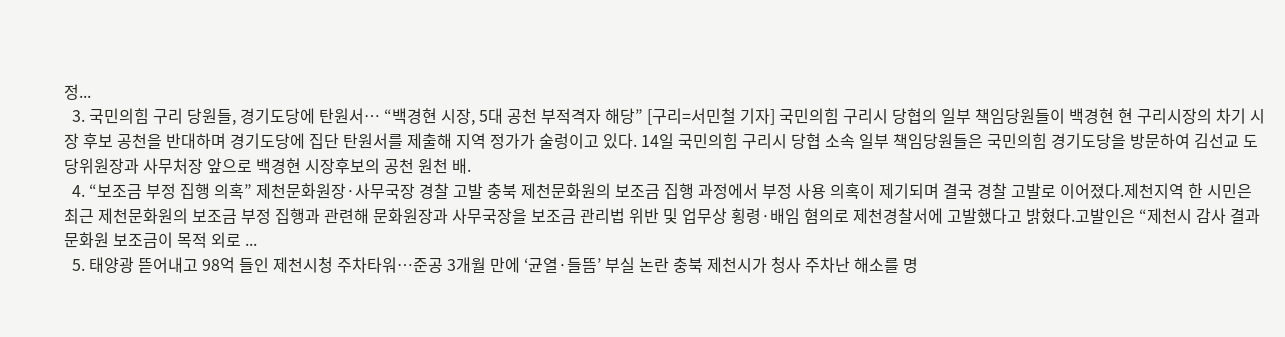정...
  3. 국민의힘 구리 당원들, 경기도당에 탄원서… “백경현 시장, 5대 공천 부적격자 해당” [구리=서민철 기자] 국민의힘 구리시 당협의 일부 책임당원들이 백경현 현 구리시장의 차기 시장 후보 공천을 반대하며 경기도당에 집단 탄원서를 제출해 지역 정가가 술렁이고 있다. 14일 국민의힘 구리시 당협 소속 일부 책임당원들은 국민의힘 경기도당을 방문하여 김선교 도당위원장과 사무처장 앞으로 백경현 시장후보의 공천 원천 배.
  4. “보조금 부정 집행 의혹” 제천문화원장·사무국장 경찰 고발 충북 제천문화원의 보조금 집행 과정에서 부정 사용 의혹이 제기되며 결국 경찰 고발로 이어졌다.제천지역 한 시민은 최근 제천문화원의 보조금 부정 집행과 관련해 문화원장과 사무국장을 보조금 관리법 위반 및 업무상 횡령·배임 혐의로 제천경찰서에 고발했다고 밝혔다.고발인은 “제천시 감사 결과 문화원 보조금이 목적 외로 ...
  5. 태양광 뜯어내고 98억 들인 제천시청 주차타워…준공 3개월 만에 ‘균열·들뜸’ 부실 논란 충북 제천시가 청사 주차난 해소를 명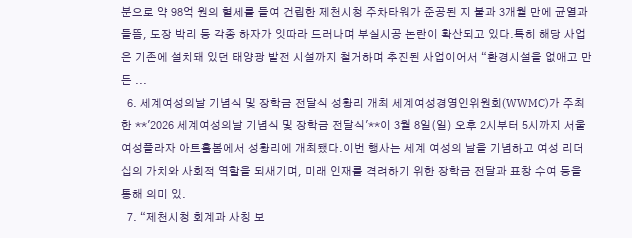분으로 약 98억 원의 혈세를 들여 건립한 제천시청 주차타워가 준공된 지 불과 3개월 만에 균열과 들뜸, 도장 박리 등 각종 하자가 잇따라 드러나며 부실시공 논란이 확산되고 있다.특히 해당 사업은 기존에 설치돼 있던 태양광 발전 시설까지 철거하며 추진된 사업이어서 “환경시설을 없애고 만든 ...
  6. 세계여성의날 기념식 및 장학금 전달식 성황리 개최 세계여성경영인위원회(WWMC)가 주최한 **'2026 세계여성의날 기념식 및 장학금 전달식'**이 3월 8일(일) 오후 2시부터 5시까지 서울여성플라자 아트홀봄에서 성황리에 개최됐다.이번 행사는 세계 여성의 날을 기념하고 여성 리더십의 가치와 사회적 역할을 되새기며, 미래 인재를 격려하기 위한 장학금 전달과 표창 수여 등을 통해 의미 있.
  7. “제천시청 회계과 사칭 보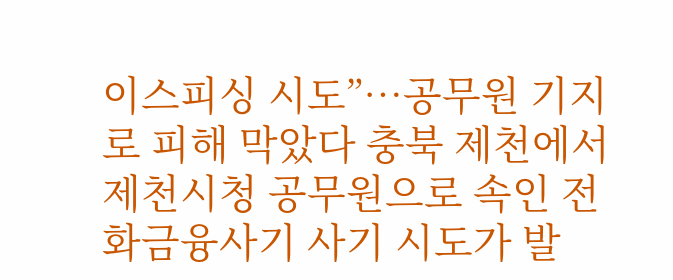이스피싱 시도”…공무원 기지로 피해 막았다 충북 제천에서 제천시청 공무원으로 속인 전화금융사기 사기 시도가 발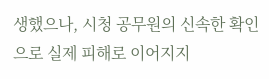생했으나, 시청 공무원의 신속한 확인으로 실제 피해로 이어지지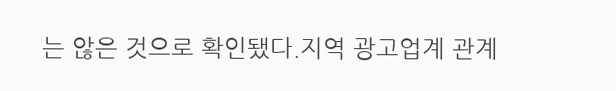는 않은 것으로 확인됐다.지역 광고업계 관계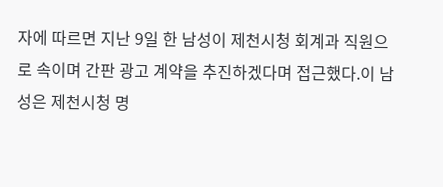자에 따르면 지난 9일 한 남성이 제천시청 회계과 직원으로 속이며 간판 광고 계약을 추진하겠다며 접근했다.이 남성은 제천시청 명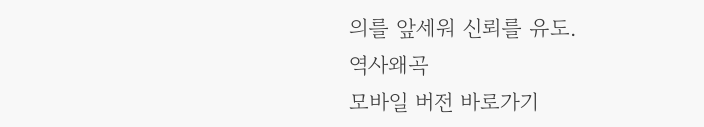의를 앞세워 신뢰를 유도.
역사왜곡
모바일 버전 바로가기